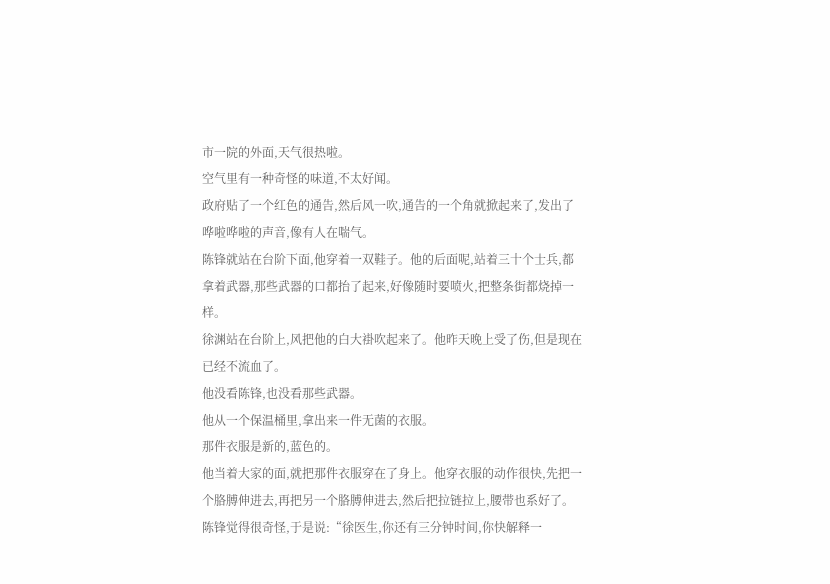市一院的外面,天气很热啦。
空气里有一种奇怪的味道,不太好闻。
政府贴了一个红色的通告,然后风一吹,通告的一个角就掀起来了,发出了哗啦哗啦的声音,像有人在喘气。
陈锋就站在台阶下面,他穿着一双鞋子。他的后面呢,站着三十个士兵,都拿着武器,那些武器的口都抬了起来,好像随时要喷火,把整条街都烧掉一样。
徐渊站在台阶上,风把他的白大褂吹起来了。他昨天晚上受了伤,但是现在已经不流血了。
他没看陈锋,也没看那些武器。
他从一个保温桶里,拿出来一件无菌的衣服。
那件衣服是新的,蓝色的。
他当着大家的面,就把那件衣服穿在了身上。他穿衣服的动作很快,先把一个胳膊伸进去,再把另一个胳膊伸进去,然后把拉链拉上,腰带也系好了。
陈锋觉得很奇怪,于是说:“徐医生,你还有三分钟时间,你快解释一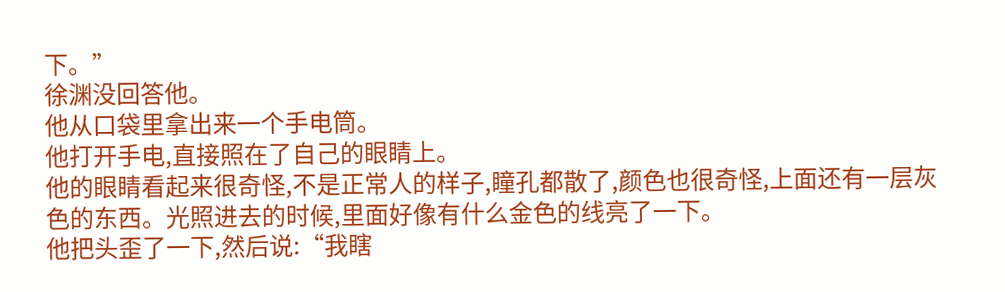下。”
徐渊没回答他。
他从口袋里拿出来一个手电筒。
他打开手电,直接照在了自己的眼睛上。
他的眼睛看起来很奇怪,不是正常人的样子,瞳孔都散了,颜色也很奇怪,上面还有一层灰色的东西。光照进去的时候,里面好像有什么金色的线亮了一下。
他把头歪了一下,然后说:“我瞎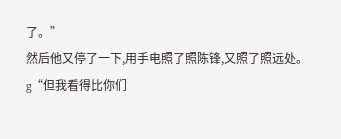了。”
然后他又停了一下,用手电照了照陈锋,又照了照远处。
g“但我看得比你们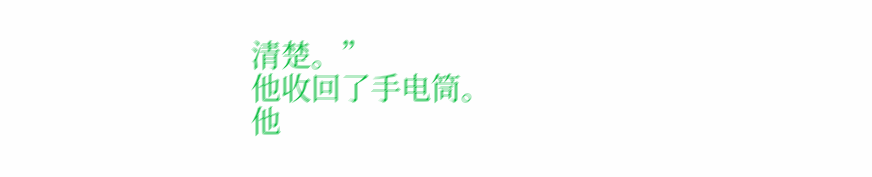清楚。”
他收回了手电筒。
他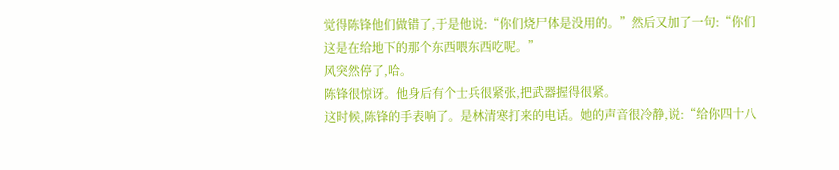觉得陈锋他们做错了,于是他说:“你们烧尸体是没用的。”然后又加了一句:“你们这是在给地下的那个东西喂东西吃呢。”
风突然停了,哈。
陈锋很惊讶。他身后有个士兵很紧张,把武器握得很紧。
这时候,陈锋的手表响了。是林清寒打来的电话。她的声音很冷静,说:“给你四十八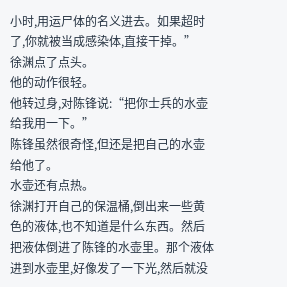小时,用运尸体的名义进去。如果超时了,你就被当成感染体,直接干掉。”
徐渊点了点头。
他的动作很轻。
他转过身,对陈锋说:“把你士兵的水壶给我用一下。”
陈锋虽然很奇怪,但还是把自己的水壶给他了。
水壶还有点热。
徐渊打开自己的保温桶,倒出来一些黄色的液体,也不知道是什么东西。然后把液体倒进了陈锋的水壶里。那个液体进到水壶里,好像发了一下光,然后就没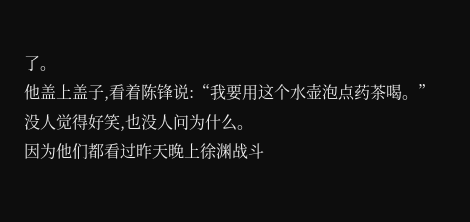了。
他盖上盖子,看着陈锋说:“我要用这个水壶泡点药茶喝。”
没人觉得好笑,也没人问为什么。
因为他们都看过昨天晚上徐渊战斗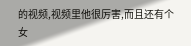的视频,视频里他很厉害,而且还有个女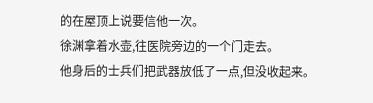的在屋顶上说要信他一次。
徐渊拿着水壶,往医院旁边的一个门走去。
他身后的士兵们把武器放低了一点,但没收起来。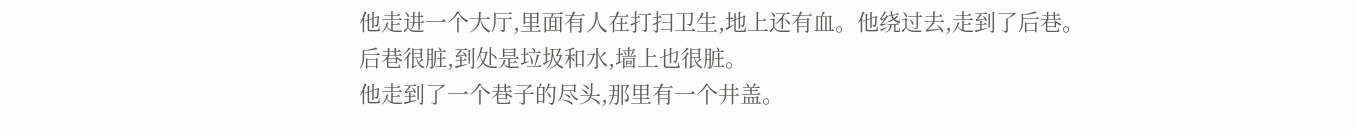他走进一个大厅,里面有人在打扫卫生,地上还有血。他绕过去,走到了后巷。
后巷很脏,到处是垃圾和水,墙上也很脏。
他走到了一个巷子的尽头,那里有一个井盖。